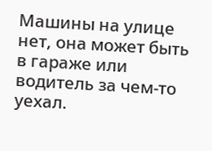Машины на улице нет, она может быть в гараже или водитель за чем-то уехал.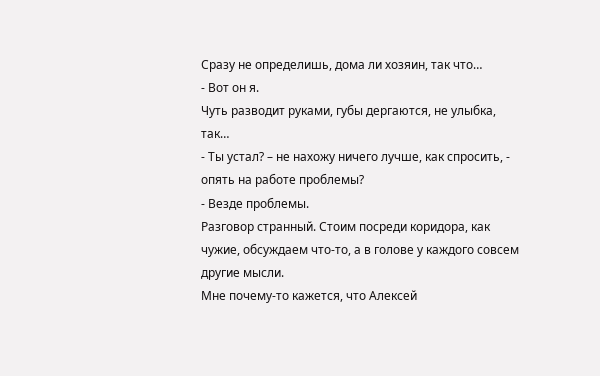Сразу не определишь, дома ли хозяин, так что…
- Вот он я.
Чуть разводит руками, губы дергаются, не улыбка, так…
- Ты устал? – не нахожу ничего лучше, как спросить, - опять на работе проблемы?
- Везде проблемы.
Разговор странный. Стоим посреди коридора, как чужие, обсуждаем что-то, а в голове у каждого совсем другие мысли.
Мне почему-то кажется, что Алексей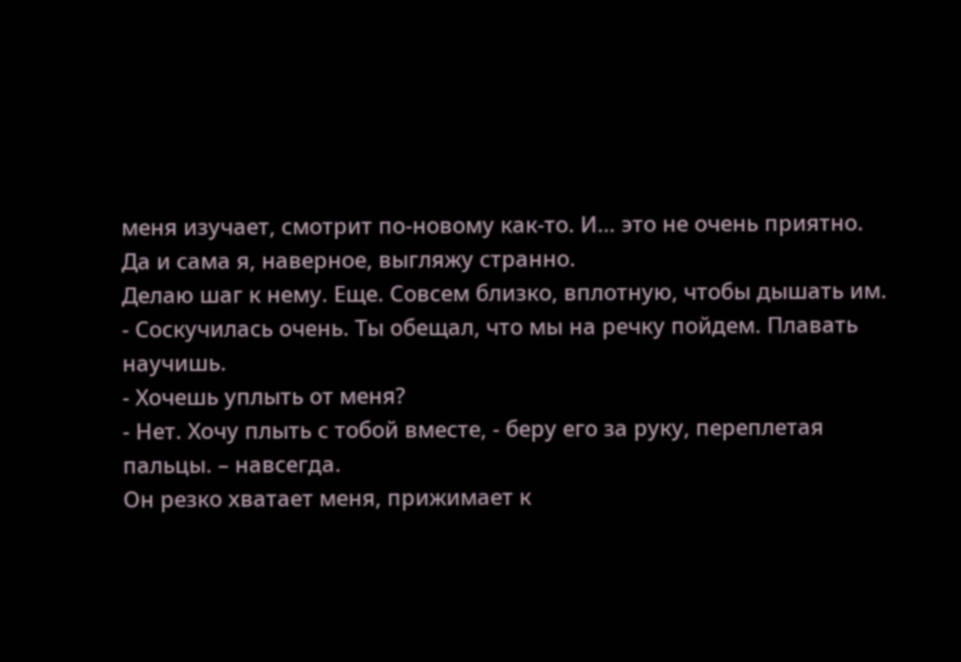меня изучает, смотрит по-новому как-то. И… это не очень приятно. Да и сама я, наверное, выгляжу странно.
Делаю шаг к нему. Еще. Совсем близко, вплотную, чтобы дышать им.
- Соскучилась очень. Ты обещал, что мы на речку пойдем. Плавать научишь.
- Хочешь уплыть от меня?
- Нет. Хочу плыть с тобой вместе, - беру его за руку, переплетая пальцы. – навсегда.
Он резко хватает меня, прижимает к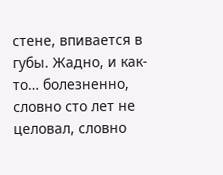стене, впивается в губы. Жадно, и как-то… болезненно, словно сто лет не целовал, словно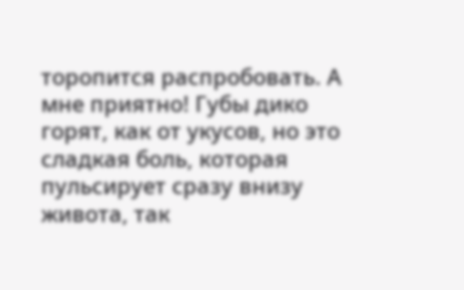торопится распробовать. А мне приятно! Губы дико горят, как от укусов, но это сладкая боль, которая пульсирует сразу внизу живота, так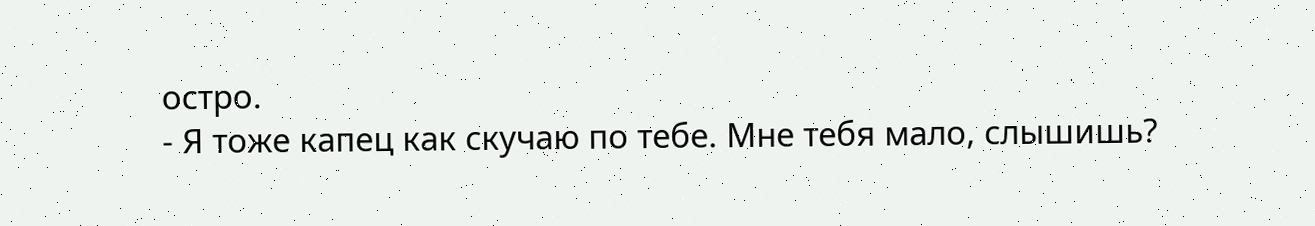остро.
- Я тоже капец как скучаю по тебе. Мне тебя мало, слышишь?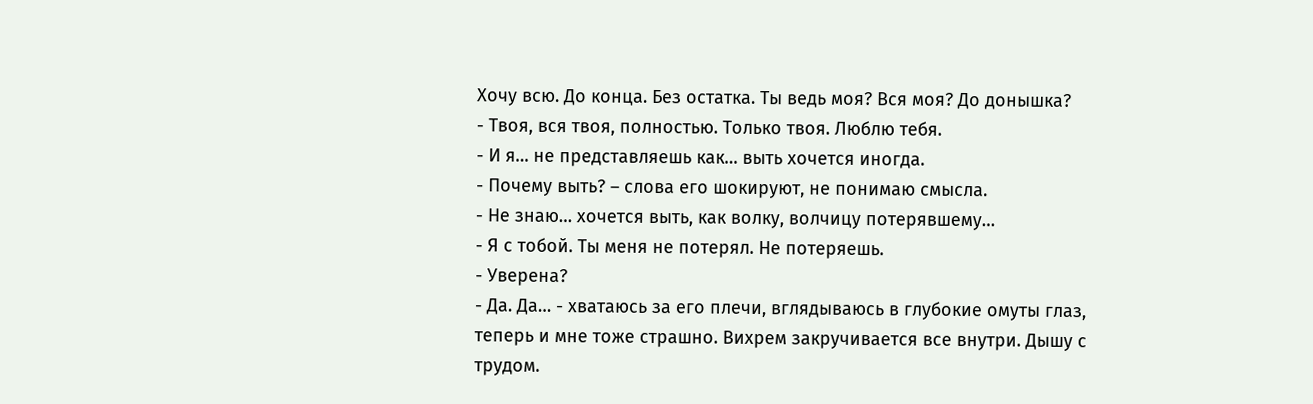Хочу всю. До конца. Без остатка. Ты ведь моя? Вся моя? До донышка?
- Твоя, вся твоя, полностью. Только твоя. Люблю тебя.
- И я… не представляешь как… выть хочется иногда.
- Почему выть? – слова его шокируют, не понимаю смысла.
- Не знаю… хочется выть, как волку, волчицу потерявшему…
- Я с тобой. Ты меня не потерял. Не потеряешь.
- Уверена?
- Да. Да… - хватаюсь за его плечи, вглядываюсь в глубокие омуты глаз, теперь и мне тоже страшно. Вихрем закручивается все внутри. Дышу с трудом.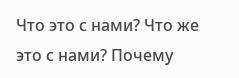Что это с нами? Что же это с нами? Почему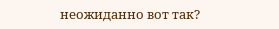неожиданно вот так?